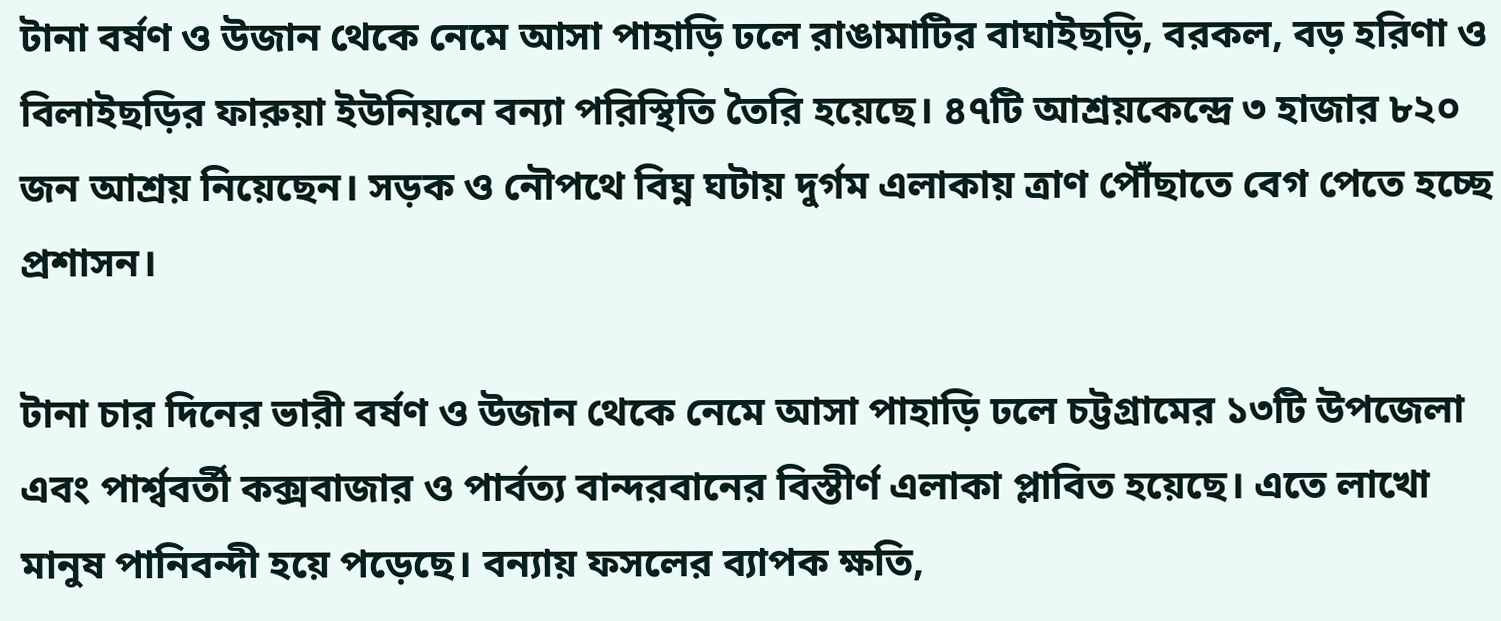টানা বর্ষণ ও উজান থেকে নেমে আসা পাহাড়ি ঢলে রাঙামাটির বাঘাইছড়ি, বরকল, বড় হরিণা ও বিলাইছড়ির ফারুয়া ইউনিয়নে বন্যা পরিস্থিতি তৈরি হয়েছে। ৪৭টি আশ্রয়কেন্দ্রে ৩ হাজার ৮২০ জন আশ্রয় নিয়েছেন। সড়ক ও নৌপথে বিঘ্ন ঘটায় দুর্গম এলাকায় ত্রাণ পৌঁছাতে বেগ পেতে হচ্ছে প্রশাসন।

টানা চার দিনের ভারী বর্ষণ ও উজান থেকে নেমে আসা পাহাড়ি ঢলে চট্টগ্রামের ১৩টি উপজেলা এবং পার্শ্ববর্তী কক্সবাজার ও পার্বত্য বান্দরবানের বিস্তীর্ণ এলাকা প্লাবিত হয়েছে। এতে লাখো মানুষ পানিবন্দী হয়ে পড়েছে। বন্যায় ফসলের ব্যাপক ক্ষতি,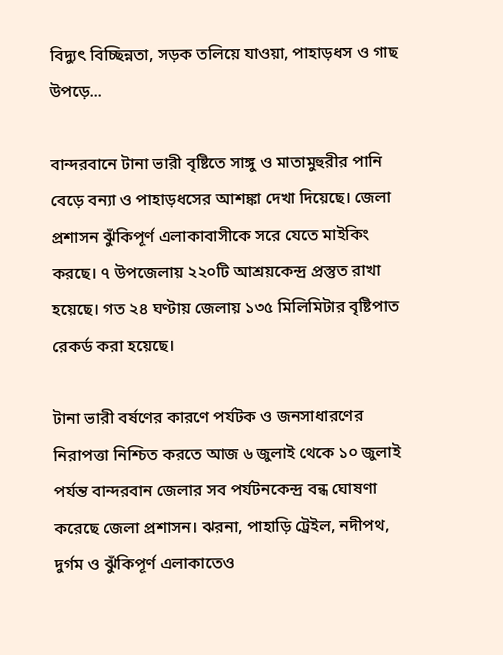বিদ্যুৎ বিচ্ছিন্নতা, সড়ক তলিয়ে যাওয়া, পাহাড়ধস ও গাছ উপড়ে...

বান্দরবানে টানা ভারী বৃষ্টিতে সাঙ্গু ও মাতামুহুরীর পানি বেড়ে বন্যা ও পাহাড়ধসের আশঙ্কা দেখা দিয়েছে। জেলা প্রশাসন ঝুঁকিপূর্ণ এলাকাবাসীকে সরে যেতে মাইকিং করছে। ৭ উপজেলায় ২২০টি আশ্রয়কেন্দ্র প্রস্তুত রাখা হয়েছে। গত ২৪ ঘণ্টায় জেলায় ১৩৫ মিলিমিটার বৃষ্টিপাত রেকর্ড করা হয়েছে।

টানা ভারী বর্ষণের কারণে পর্যটক ও জনসাধারণের নিরাপত্তা নিশ্চিত করতে আজ ৬ জুলাই থেকে ১০ জুলাই পর্যন্ত বান্দরবান জেলার সব পর্যটনকেন্দ্র বন্ধ ঘোষণা করেছে জেলা প্রশাসন। ঝরনা, পাহাড়ি ট্রেইল, নদীপথ, দুর্গম ও ঝুঁকিপূর্ণ এলাকাতেও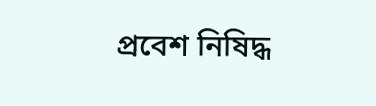প্রবেশ নিষিদ্ধ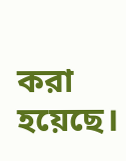করা হয়েছে।